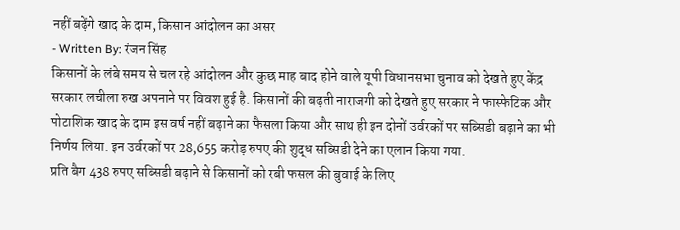नहीं बढ़ेंगे खाद के दाम, किसान आंदोलन का असर
- Written By: रंजन सिंह
किसानों के लंबे समय से चल रहे आंदोलन और कुछ माह बाद होने वाले यूपी विधानसभा चुनाव को देखते हुए केंद्र सरकार लचीला रुख अपनाने पर विवश हुई है. किसानों की बढ़ती नाराजगी को देखते हुए सरकार ने फास्फेटिक और पोटाशिक खाद के दाम इस वर्ष नहीं बढ़ाने का फैसला किया और साथ ही इन दोनों उर्वरकों पर सब्सिडी बढ़ाने का भी निर्णय लिया. इन उर्वरकों पर 28,655 करोड़ रुपए की शुद्ध सब्सिडी देने का एलान किया गया.
प्रति बैग 438 रुपए सब्सिडी बढ़ाने से किसानों को रबी फसल की बुवाई के लिए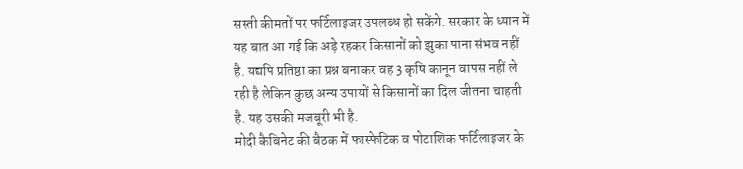सस्ती कीमतों पर फर्टिलाइजर उपलब्ध हो सकेंगे. सरकार के ध्यान में यह बात आ गई कि अड़े रहकर किसानों को झुका पाना संभव नहीं है. यद्यपि प्रतिष्ठा का प्रश्न बनाकर वह 3 कृषि कानून वापस नहीं ले रही है लेकिन कुछ अन्य उपायों से किसानों का दिल जीतना चाहती है. यह उसकी मजबूरी भी है.
मोदी कैबिनेट की बैठक में फास्फेटिक व पोटाशिक फर्टिलाइजर के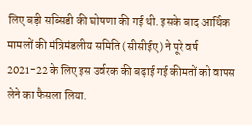लिए बड़ी सब्सिडी की घोषणा की गई थी. इसके बाद आर्थिक मामलों की मंत्रिमंडलीय समिति (सीसीईए) ने पूरे वर्ष 2021-22 के लिए इस उर्वरक की बढ़ाई गई कीमतों को वापस लेने का फैसला लिया.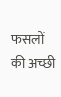फसलों की अच्छी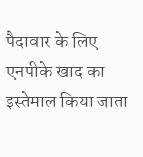पैदावार के लिए एनपीके खाद का इस्तेमाल किया जाता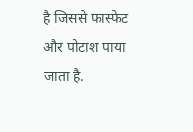है जिससे फास्फेट और पोटाश पाया जाता है.